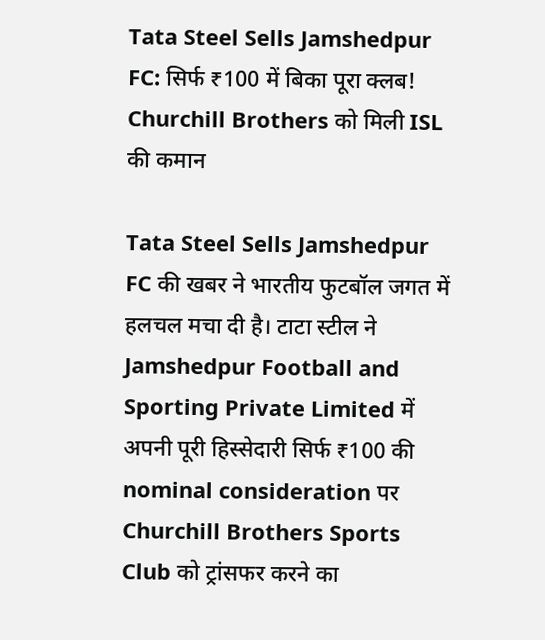Tata Steel Sells Jamshedpur FC: सिर्फ ₹100 में बिका पूरा क्लब! Churchill Brothers को मिली ISL की कमान

Tata Steel Sells Jamshedpur FC की खबर ने भारतीय फुटबॉल जगत में हलचल मचा दी है। टाटा स्टील ने Jamshedpur Football and Sporting Private Limited में अपनी पूरी हिस्सेदारी सिर्फ ₹100 की nominal consideration पर Churchill Brothers Sports Club को ट्रांसफर करने का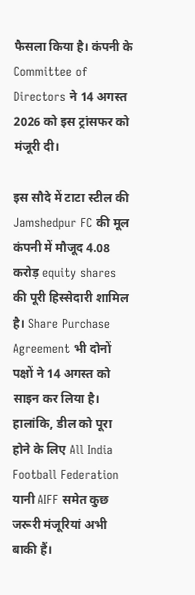फैसला किया है। कंपनी के Committee of Directors ने 14 अगस्त 2026 को इस ट्रांसफर को मंजूरी दी।

इस सौदे में टाटा स्टील की Jamshedpur FC की मूल कंपनी में मौजूद 4.08 करोड़ equity shares की पूरी हिस्सेदारी शामिल है। Share Purchase Agreement भी दोनों पक्षों ने 14 अगस्त को साइन कर लिया है। हालांकि, डील को पूरा होने के लिए All India Football Federation यानी AIFF समेत कुछ जरूरी मंजूरियां अभी बाकी हैं।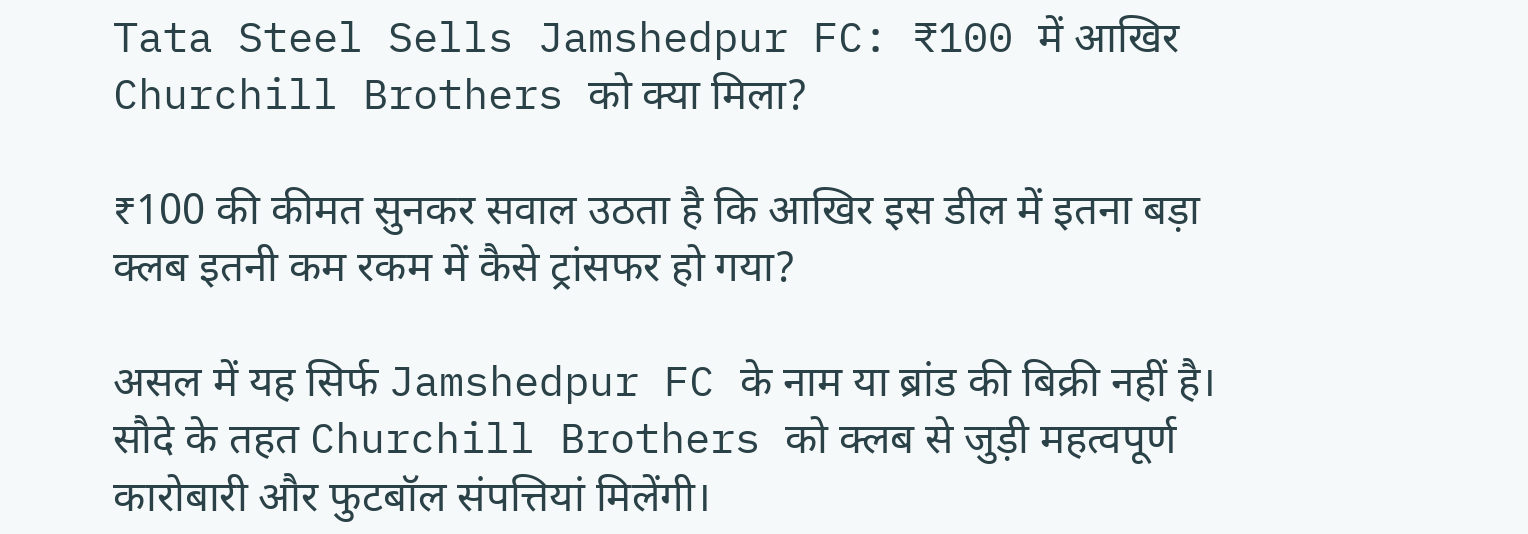Tata Steel Sells Jamshedpur FC: ₹100 में आखिर Churchill Brothers को क्या मिला?

₹100 की कीमत सुनकर सवाल उठता है कि आखिर इस डील में इतना बड़ा क्लब इतनी कम रकम में कैसे ट्रांसफर हो गया?

असल में यह सिर्फ Jamshedpur FC के नाम या ब्रांड की बिक्री नहीं है। सौदे के तहत Churchill Brothers को क्लब से जुड़ी महत्वपूर्ण कारोबारी और फुटबॉल संपत्तियां मिलेंगी।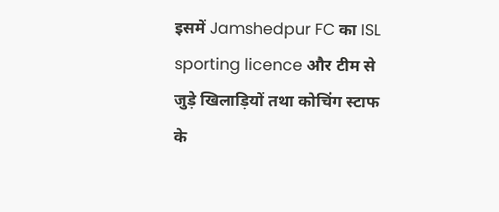इसमें Jamshedpur FC का ISL sporting licence और टीम से जुड़े खिलाड़ियों तथा कोचिंग स्टाफ के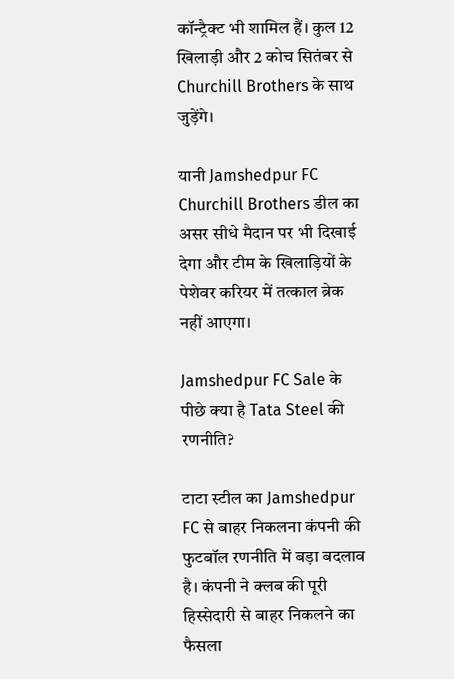कॉन्ट्रैक्ट भी शामिल हैं। कुल 12 खिलाड़ी और 2 कोच सितंबर से Churchill Brothers के साथ जुड़ेंगे।

यानी Jamshedpur FC Churchill Brothers डील का असर सीधे मैदान पर भी दिखाई देगा और टीम के खिलाड़ियों के पेशेवर करियर में तत्काल ब्रेक नहीं आएगा।

Jamshedpur FC Sale के पीछे क्या है Tata Steel की रणनीति?

टाटा स्टील का Jamshedpur FC से बाहर निकलना कंपनी की फुटबॉल रणनीति में बड़ा बदलाव है। कंपनी ने क्लब की पूरी हिस्सेदारी से बाहर निकलने का फैसला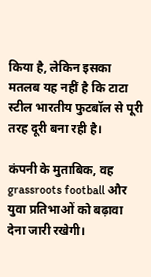किया है, लेकिन इसका मतलब यह नहीं है कि टाटा स्टील भारतीय फुटबॉल से पूरी तरह दूरी बना रही है।

कंपनी के मुताबिक, वह grassroots football और युवा प्रतिभाओं को बढ़ावा देना जारी रखेगी।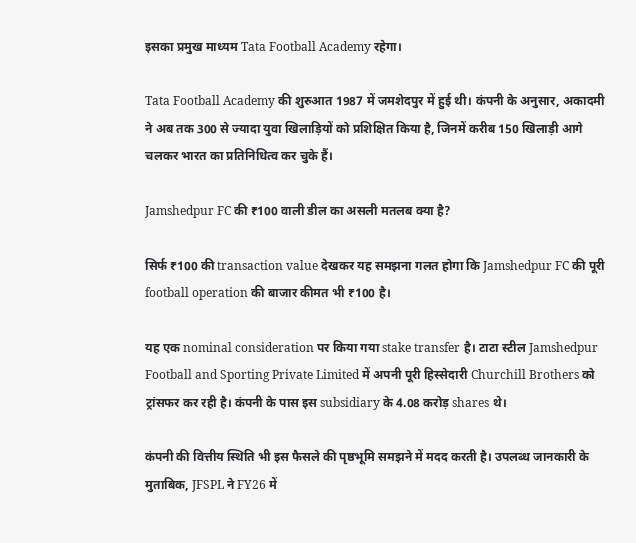इसका प्रमुख माध्यम Tata Football Academy रहेगा।

Tata Football Academy की शुरुआत 1987 में जमशेदपुर में हुई थी। कंपनी के अनुसार, अकादमी ने अब तक 300 से ज्यादा युवा खिलाड़ियों को प्रशिक्षित किया है, जिनमें करीब 150 खिलाड़ी आगे चलकर भारत का प्रतिनिधित्व कर चुके हैं।

Jamshedpur FC की ₹100 वाली डील का असली मतलब क्या है?

सिर्फ ₹100 की transaction value देखकर यह समझना गलत होगा कि Jamshedpur FC की पूरी football operation की बाजार कीमत भी ₹100 है।

यह एक nominal consideration पर किया गया stake transfer है। टाटा स्टील Jamshedpur Football and Sporting Private Limited में अपनी पूरी हिस्सेदारी Churchill Brothers को ट्रांसफर कर रही है। कंपनी के पास इस subsidiary के 4.08 करोड़ shares थे।

कंपनी की वित्तीय स्थिति भी इस फैसले की पृष्ठभूमि समझने में मदद करती है। उपलब्ध जानकारी के मुताबिक, JFSPL ने FY26 में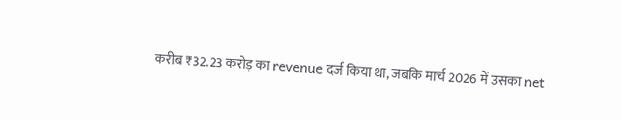करीब ₹32.23 करोड़ का revenue दर्ज किया था, जबकि मार्च 2026 में उसका net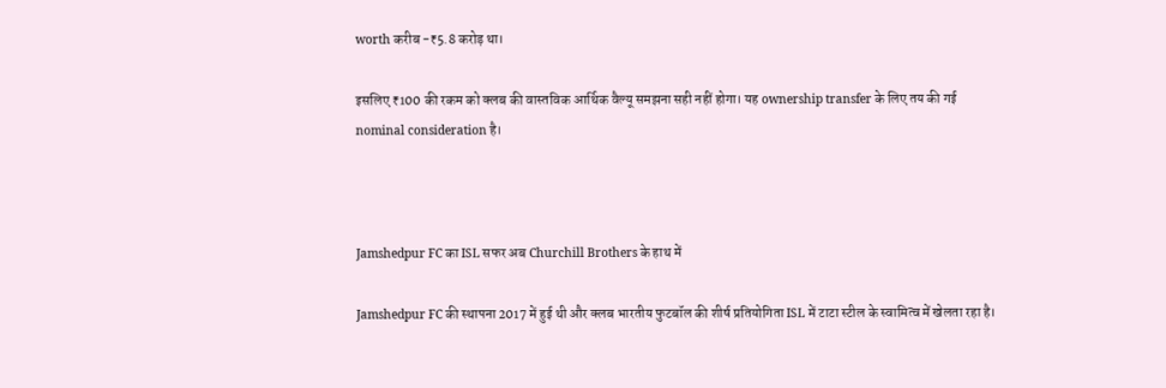worth करीब -₹5.8 करोड़ था।

इसलिए ₹100 की रकम को क्लब की वास्तविक आर्थिक वैल्यू समझना सही नहीं होगा। यह ownership transfer के लिए तय की गई nominal consideration है।



Jamshedpur FC का ISL सफर अब Churchill Brothers के हाथ में

Jamshedpur FC की स्थापना 2017 में हुई थी और क्लब भारतीय फुटबॉल की शीर्ष प्रतियोगिता ISL में टाटा स्टील के स्वामित्व में खेलता रहा है।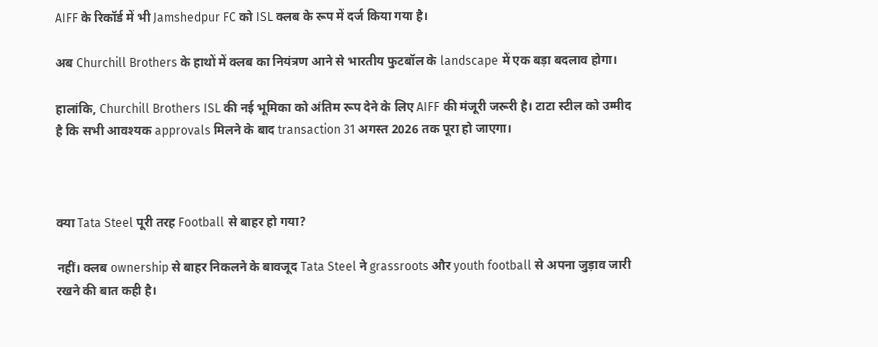AIFF के रिकॉर्ड में भी Jamshedpur FC को ISL क्लब के रूप में दर्ज किया गया है।

अब Churchill Brothers के हाथों में क्लब का नियंत्रण आने से भारतीय फुटबॉल के landscape में एक बड़ा बदलाव होगा।

हालांकि, Churchill Brothers ISL की नई भूमिका को अंतिम रूप देने के लिए AIFF की मंजूरी जरूरी है। टाटा स्टील को उम्मीद है कि सभी आवश्यक approvals मिलने के बाद transaction 31 अगस्त 2026 तक पूरा हो जाएगा।



क्या Tata Steel पूरी तरह Football से बाहर हो गया?

नहीं। क्लब ownership से बाहर निकलने के बावजूद Tata Steel ने grassroots और youth football से अपना जुड़ाव जारी रखने की बात कही है।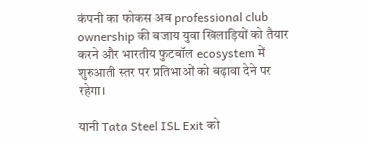कंपनी का फोकस अब professional club ownership की बजाय युवा खिलाड़ियों को तैयार करने और भारतीय फुटबॉल ecosystem में शुरुआती स्तर पर प्रतिभाओं को बढ़ावा देने पर रहेगा।

यानी Tata Steel ISL Exit को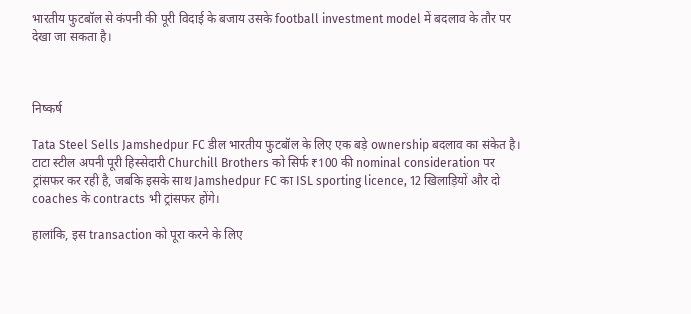भारतीय फुटबॉल से कंपनी की पूरी विदाई के बजाय उसके football investment model में बदलाव के तौर पर देखा जा सकता है।



निष्कर्ष

Tata Steel Sells Jamshedpur FC डील भारतीय फुटबॉल के लिए एक बड़े ownership बदलाव का संकेत है। टाटा स्टील अपनी पूरी हिस्सेदारी Churchill Brothers को सिर्फ ₹100 की nominal consideration पर ट्रांसफर कर रही है, जबकि इसके साथ Jamshedpur FC का ISL sporting licence, 12 खिलाड़ियों और दो coaches के contracts भी ट्रांसफर होंगे।

हालांकि, इस transaction को पूरा करने के लिए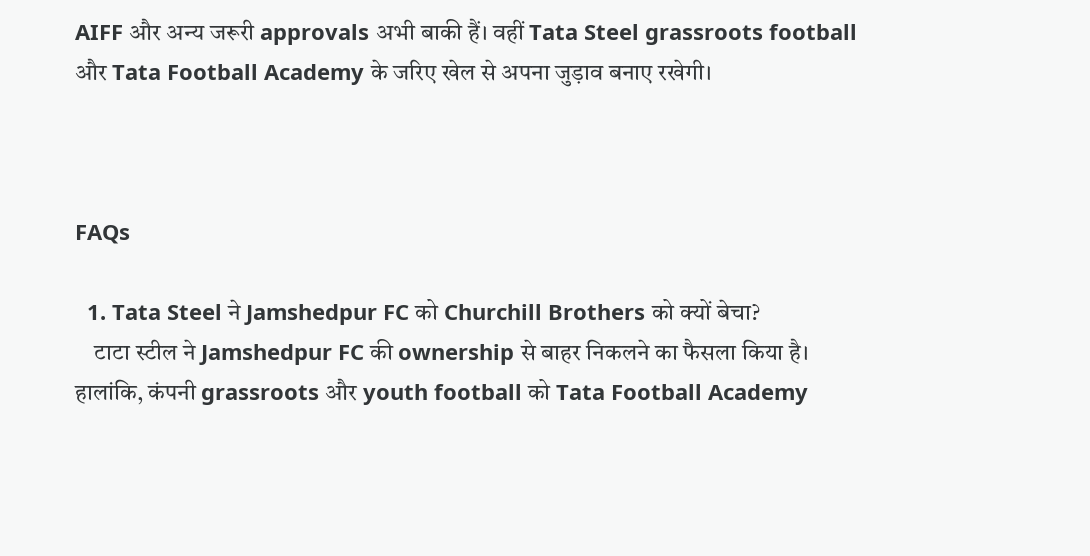AIFF और अन्य जरूरी approvals अभी बाकी हैं। वहीं Tata Steel grassroots football और Tata Football Academy के जरिए खेल से अपना जुड़ाव बनाए रखेगी।



FAQs

  1. Tata Steel ने Jamshedpur FC को Churchill Brothers को क्यों बेचा?
    टाटा स्टील ने Jamshedpur FC की ownership से बाहर निकलने का फैसला किया है। हालांकि, कंपनी grassroots और youth football को Tata Football Academy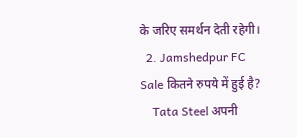के जरिए समर्थन देती रहेगी।
  2. Jamshedpur FC Sale कितने रुपये में हुई है?
    Tata Steel अपनी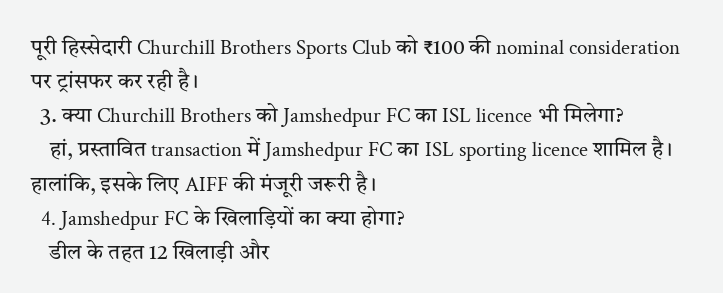पूरी हिस्सेदारी Churchill Brothers Sports Club को ₹100 की nominal consideration पर ट्रांसफर कर रही है।
  3. क्या Churchill Brothers को Jamshedpur FC का ISL licence भी मिलेगा?
    हां, प्रस्तावित transaction में Jamshedpur FC का ISL sporting licence शामिल है। हालांकि, इसके लिए AIFF की मंजूरी जरूरी है।
  4. Jamshedpur FC के खिलाड़ियों का क्या होगा?
    डील के तहत 12 खिलाड़ी और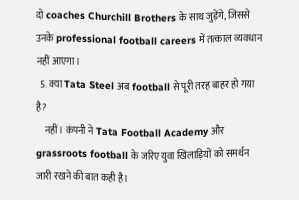दो coaches Churchill Brothers के साथ जुड़ेंगे, जिससे उनके professional football careers में तत्काल व्यवधान नहीं आएगा।
  5. क्या Tata Steel अब football से पूरी तरह बाहर हो गया है?
    नहीं। कंपनी ने Tata Football Academy और grassroots football के जरिए युवा खिलाड़ियों को समर्थन जारी रखने की बात कही है।